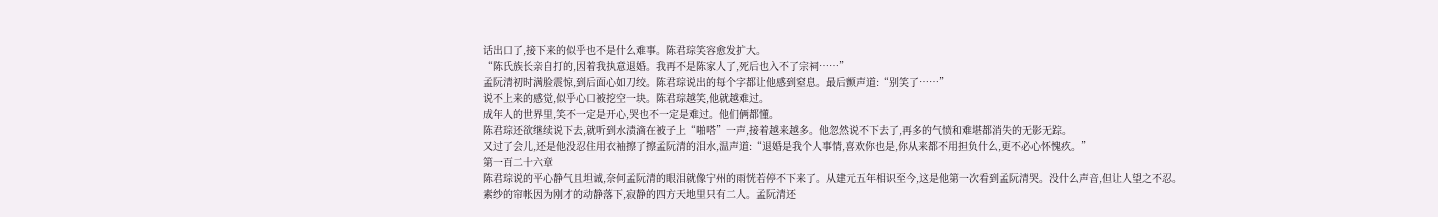话出口了,接下来的似乎也不是什么难事。陈君琮笑容愈发扩大。
“陈氏族长亲自打的,因着我执意退婚。我再不是陈家人了,死后也入不了宗祠……”
孟阮清初时满脸震惊,到后面心如刀绞。陈君琮说出的每个字都让他感到窒息。最后颤声道:“别笑了……”
说不上来的感觉,似乎心口被挖空一块。陈君琮越笑,他就越难过。
成年人的世界里,笑不一定是开心,哭也不一定是难过。他们俩都懂。
陈君琮还欲继续说下去,就听到水渍滴在被子上“啪嗒”一声,接着越来越多。他忽然说不下去了,再多的气愤和难堪都消失的无影无踪。
又过了会儿,还是他没忍住用衣袖擦了擦孟阮清的泪水,温声道:“退婚是我个人事情,喜欢你也是,你从来都不用担负什么,更不必心怀愧疚。”
第一百二十六章
陈君琮说的平心静气且坦诚,奈何孟阮清的眼泪就像宁州的雨恍若停不下来了。从建元五年相识至今,这是他第一次看到孟阮清哭。没什么声音,但让人望之不忍。
素纱的帘帐因为刚才的动静落下,寂静的四方天地里只有二人。孟阮清还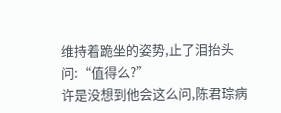维持着跪坐的姿势,止了泪抬头问:“值得么?”
许是没想到他会这么问,陈君琮病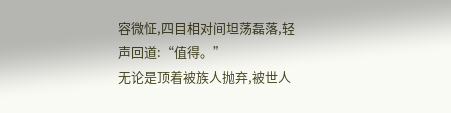容微怔,四目相对间坦荡磊落,轻声回道:“值得。”
无论是顶着被族人抛弃,被世人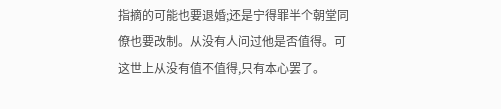指摘的可能也要退婚;还是宁得罪半个朝堂同僚也要改制。从没有人问过他是否值得。可这世上从没有值不值得,只有本心罢了。